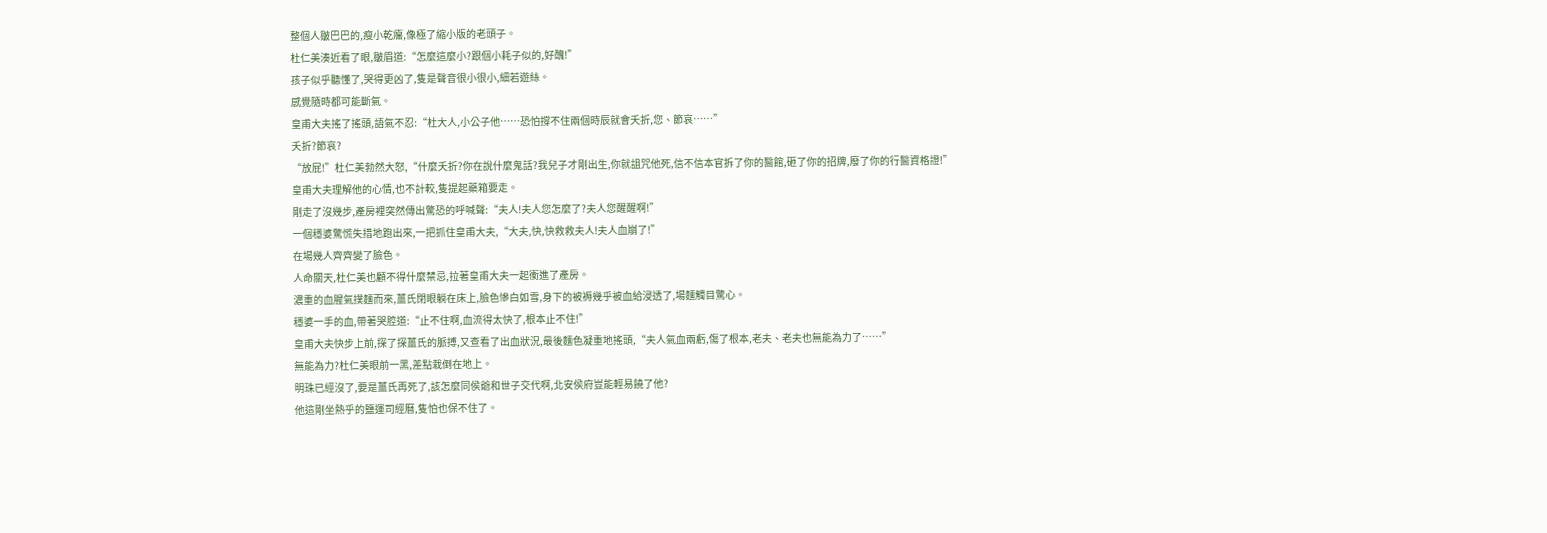整個人皺巴巴的,瘦小乾癟,像極了縮小版的老頭子。
杜仁美湊近看了眼,皺眉道:“怎麼這麼小?跟個小耗子似的,好醜!”
孩子似乎聽懂了,哭得更凶了,隻是聲音很小很小,細若遊絲。
感覺隨時都可能斷氣。
皇甫大夫搖了搖頭,語氣不忍:“杜大人,小公子他……恐怕撐不住兩個時辰就會夭折,您、節哀……”
夭折?節哀?
“放屁!”杜仁美勃然大怒,“什麼夭折?你在說什麼鬼話?我兒子才剛出生,你就詛咒他死,信不信本官拆了你的醫館,砸了你的招牌,廢了你的行醫資格證!”
皇甫大夫理解他的心情,也不計較,隻提起藥箱要走。
剛走了沒幾步,產房裡突然傳出驚恐的呼喊聲:“夫人!夫人您怎麼了?夫人您醒醒啊!”
一個穩婆驚慌失措地跑出來,一把抓住皇甫大夫,“大夫,快,快救救夫人!夫人血崩了!”
在場幾人齊齊變了臉色。
人命關天,杜仁美也顧不得什麼禁忌,拉著皇甫大夫一起衝進了產房。
濃重的血腥氣撲麵而來,薑氏閉眼躺在床上,臉色慘白如雪,身下的被褥幾乎被血給浸透了,場麵觸目驚心。
穩婆一手的血,帶著哭腔道:“止不住啊,血流得太快了,根本止不住!”
皇甫大夫快步上前,探了探薑氏的脈搏,又查看了出血狀況,最後麵色凝重地搖頭,“夫人氣血兩虧,傷了根本,老夫、老夫也無能為力了……”
無能為力?杜仁美眼前一黑,差點栽倒在地上。
明珠已經沒了,要是薑氏再死了,該怎麼同侯爺和世子交代啊,北安侯府豈能輕易饒了他?
他這剛坐熱乎的鹽運司經曆,隻怕也保不住了。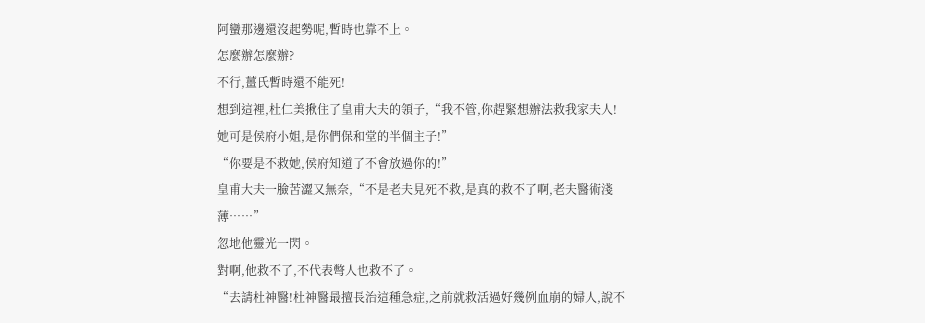阿蠻那邊還沒起勢呢,暫時也靠不上。
怎麼辦怎麼辦?
不行,薑氏暫時還不能死!
想到這裡,杜仁美揪住了皇甫大夫的領子,“我不管,你趕緊想辦法救我家夫人!她可是侯府小姐,是你們保和堂的半個主子!”
“你要是不救她,侯府知道了不會放過你的!”
皇甫大夫一臉苦澀又無奈,“不是老夫見死不救,是真的救不了啊,老夫醫術淺薄……”
忽地他靈光一閃。
對啊,他救不了,不代表彆人也救不了。
“去請杜神醫!杜神醫最擅長治這種急症,之前就救活過好幾例血崩的婦人,說不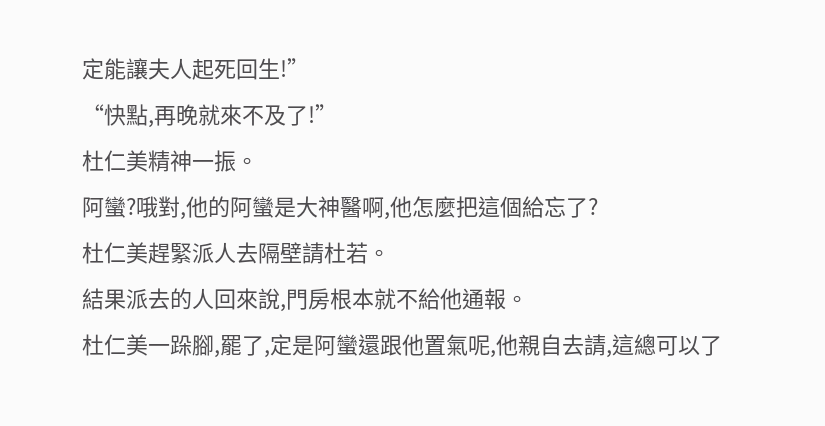定能讓夫人起死回生!”
“快點,再晚就來不及了!”
杜仁美精神一振。
阿蠻?哦對,他的阿蠻是大神醫啊,他怎麼把這個給忘了?
杜仁美趕緊派人去隔壁請杜若。
結果派去的人回來說,門房根本就不給他通報。
杜仁美一跺腳,罷了,定是阿蠻還跟他置氣呢,他親自去請,這總可以了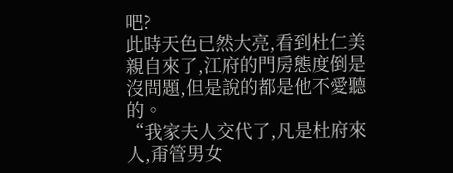吧?
此時天色已然大亮,看到杜仁美親自來了,江府的門房態度倒是沒問題,但是說的都是他不愛聽的。
“我家夫人交代了,凡是杜府來人,甭管男女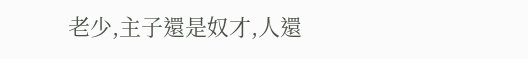老少,主子還是奴才,人還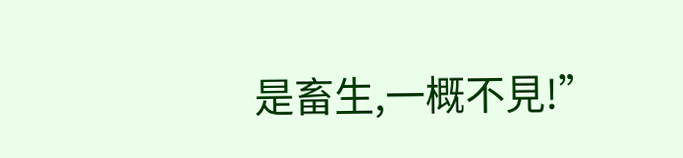是畜生,一概不見!”